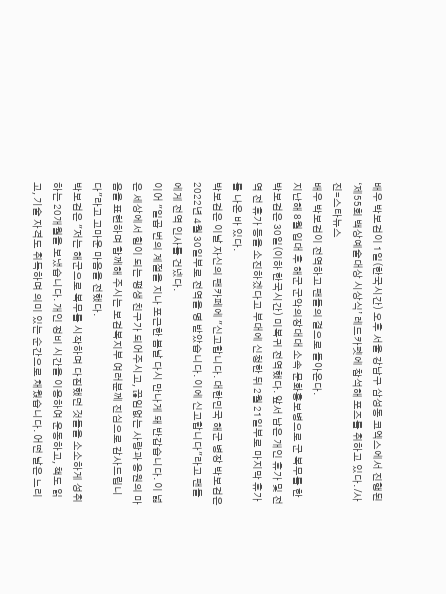배우 박보검이 1일(한국시간) 오후 서울 강남구 삼성동 코엑스에서 진행된 ‘제55회 백상예술대상 시상식’ 레드카펫에 참석해 포즈를 취하고 있다. /사진=스타뉴스
배우 박보검이 전역하고 팬들의 곁으로 돌아온다.
지난해 8월 입대 후 해군 군악의장대대 소속 문화홍보병으로 군 복무를 한 박보검은 30일(이하 한국시간) 미복귀 전역했다. 앞서 남은 개인 휴가 및 전역 전 휴가 등을 소진하겠다고 부대에 신청한 뒤 2월 21일부로 마지막 휴가를 나온 바 있다.
박보검은 이날 자신의 팬카페에 "신고합니다. 대한민국 해군 병장 박보검은 2022년 4월 30일부로 전역을 명 받았습니다. 이에 신고합니다"라고 팬들에게 전역 인사를 건넸다.
이어 "일곱 번의 계절을 지나 포근한 봄날 다시 만나게 돼 반갑습니다. 이 넓은 세상에서 힘이 되는 평생 친구가 되어주시고, 끊임없는 사랑과 응원의 마음을 표현하며 함께해 주시는 보검복지부 여러분께 진심으로 감사드립니다"라고 고마운 마음을 전했다.
박보검은 "저는 해군으로 복무를 시작하며 다짐했던 것들을 소소하게 성취하는 20개월을 보냈습니다. 개인 정비 시간을 이용하여 운동하고, 책도 읽고, 기술 자격도 취득하며 의미 있는 순간으로 채웠습니다. 어떤 날은 느리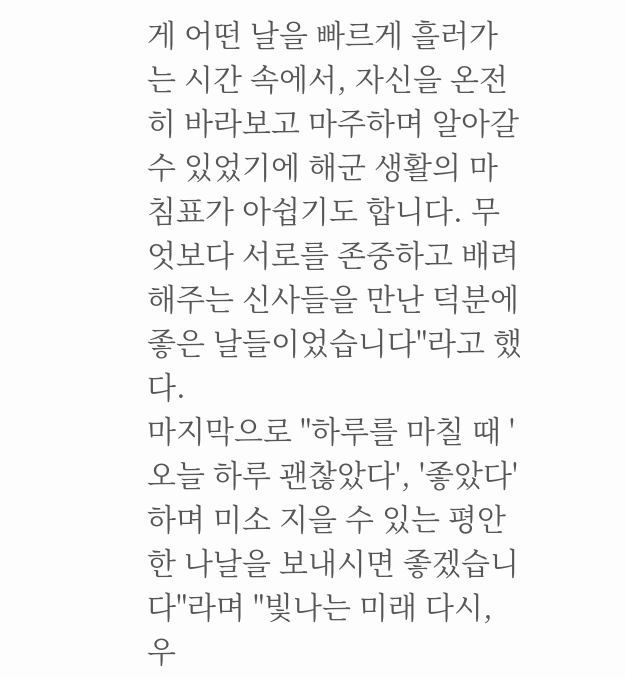게 어떤 날을 빠르게 흘러가는 시간 속에서, 자신을 온전히 바라보고 마주하며 알아갈 수 있었기에 해군 생활의 마침표가 아쉽기도 합니다. 무엇보다 서로를 존중하고 배려해주는 신사들을 만난 덕분에 좋은 날들이었습니다"라고 했다.
마지막으로 "하루를 마칠 때 '오늘 하루 괜찮았다', '좋았다'하며 미소 지을 수 있는 평안한 나날을 보내시면 좋겠습니다"라며 "빛나는 미래 다시, 우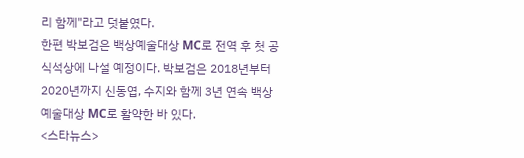리 함께"라고 덧붙였다.
한편 박보검은 백상예술대상 MC로 전역 후 첫 공식석상에 나설 예정이다. 박보검은 2018년부터 2020년까지 신동엽, 수지와 함께 3년 연속 백상예술대상 MC로 활약한 바 있다.
<스타뉴스>